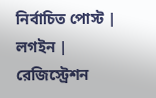নির্বাচিত পোস্ট | লগইন | রেজিস্ট্রেশন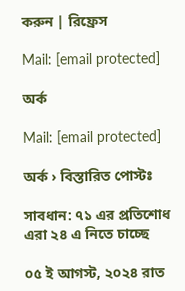করুন | রিফ্রেস

Mail: [email protected]

অর্ক

Mail: [email protected]

অর্ক › বিস্তারিত পোস্টঃ

সাবধান: ৭১ এর প্রতিশোধ এরা ২৪ এ নিতে চাচ্ছে

০৫ ই আগস্ট, ২০২৪ রাত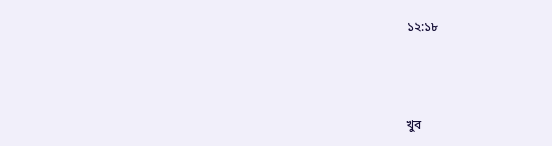১২:১৮



খুব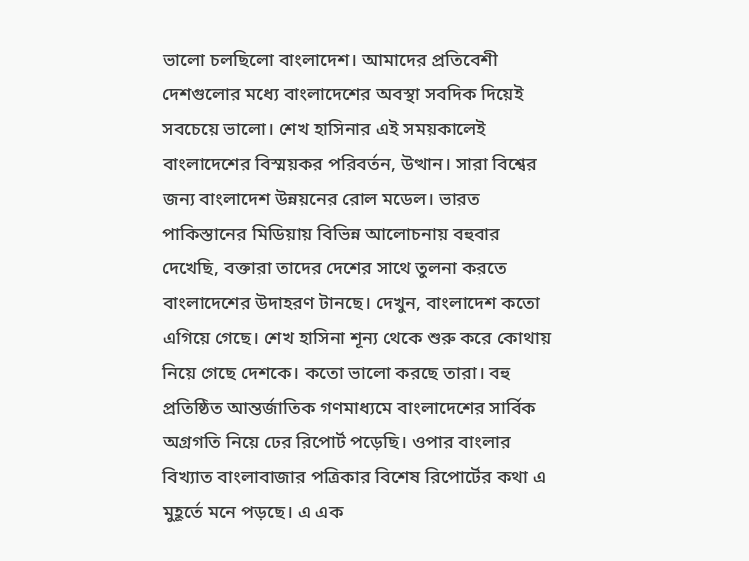ভালো চলছিলো বাংলাদেশ। আমাদের প্রতিবেশী দেশগুলোর মধ্যে বাংলাদেশের অবস্থা সবদিক দিয়েই সবচেয়ে ভালো। শেখ হাসিনার এই সময়কালেই বাংলাদেশের বিস্ময়কর পরিবর্তন, উত্থান। সারা বিশ্বের জন্য বাংলাদেশ উন্নয়নের রোল মডেল। ভারত পাকিস্তানের মিডিয়ায় বিভিন্ন আলোচনায় বহুবার দেখেছি, বক্তারা তাদের দেশের সাথে তুলনা করতে বাংলাদেশের উদাহরণ টানছে। দেখুন, বাংলাদেশ কতো এগিয়ে গেছে। শেখ হাসিনা শূন্য থেকে শুরু করে কোথায় নিয়ে গেছে দেশকে। কতো ভালো করছে তারা। বহু প্রতিষ্ঠিত আন্তর্জাতিক গণমাধ্যমে বাংলাদেশের সার্বিক অগ্রগতি নিয়ে ঢের রিপোর্ট পড়েছি। ওপার বাংলার বিখ্যাত বাংলাবাজার পত্রিকার বিশেষ রিপোর্টের কথা এ মুহূর্তে মনে পড়ছে। এ এক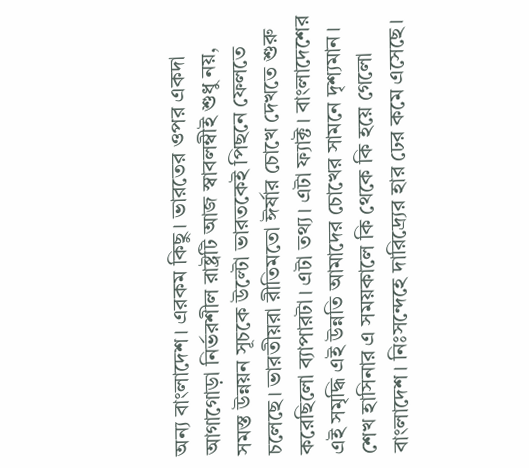অন্য বাংলাদেশ। এরকম কিছু। ভারতের ওপর একদা আগাগোড়া নির্ভরশীল রাষ্ট্রটি আজ স্বাবলম্বীই শুধু নয়, সমস্ত উন্নয়ন সূচকে উল্টো ভারতকেই পিছনে ফেলতে চলেছে। ভারতীয়রা রীতিমতো ঈর্ষার চোখে দেখতে শুরু করেছিলো ব্যাপারটা। এটা তথ্য। এটা ফ্যাক্ট। বাংলাদেশের এই সমৃদ্ধি এই উন্নতি আমাদের চোখের সামনে দৃশ্যমান। শেখ হাসিনার এ সময়কালে কি থেকে কি হয়ে গেলো বাংলাদেশ। নিঃসন্দেহে দারিদ্র্যের হার ঢের কমে এসেছে।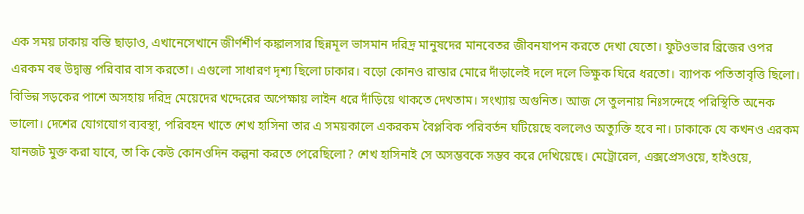এক সময় ঢাকায় বস্তি ছাড়াও, এখানেসেখানে জীর্ণশীর্ণ কঙ্কালসার ছিন্নমূল ভাসমান দরিদ্র মানুষদের মানবেতর জীবনযাপন করতে দেখা যেতো। ফুটওভার ব্রিজের ওপর এরকম বহু উদ্বাস্তু পরিবার বাস করতো। এগুলো সাধারণ দৃশ্য ছিলো ঢাকার। বড়ো কোনও রাস্তার মোরে দাঁড়ালেই দলে দলে ভিক্ষুক ঘিরে ধরতো। ব্যাপক পতিতাবৃত্তি ছিলো। বিভিন্ন সড়কের পাশে অসহায় দরিদ্র মেয়েদের খদ্দেরের অপেক্ষায় লাইন ধরে দাঁড়িয়ে থাকতে দেখতাম। সংখ্যায় অগুনিত। আজ সে তুলনায় নিঃসন্দেহে পরিস্থিতি অনেক ভালো। দেশের যোগযোগ ব্যবস্থা, পরিবহন খাতে শেখ হাসিনা তার এ সময়কালে একরকম বৈপ্লবিক পরিবর্তন ঘটিয়েছে বললেও অত্যুক্তি হবে না। ঢাকাকে যে কখনও এরকম যানজট মুক্ত করা যাবে, তা কি কেউ কোনওদিন কল্পনা করতে পেরেছিলো? শেখ হাসিনাই সে অসম্ভবকে সম্ভব করে দেখিয়েছে। মেট্রোরেল, এক্সপ্রেসওয়ে, হাইওয়ে,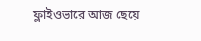ফ্লাইওভারে আজ ছেয়ে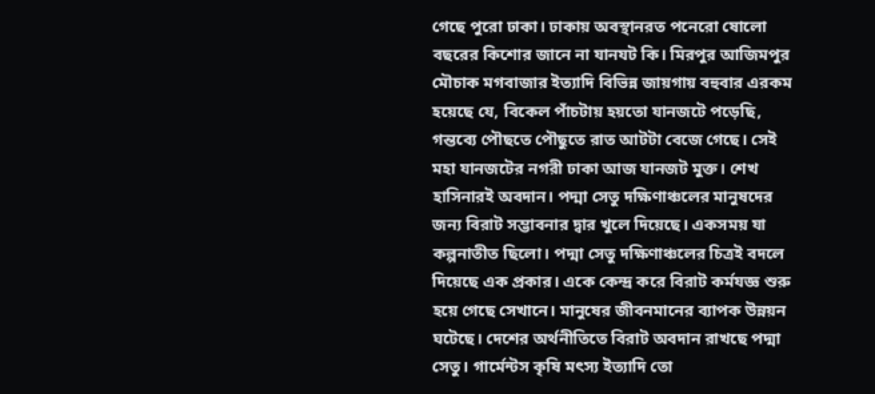গেছে পুরো ঢাকা। ঢাকায় অবস্থানরত পনেরো ষোলো বছরের কিশোর জানে না যানযট কি। মিরপুর আজিমপুর মৌচাক মগবাজার ইত্যাদি বিভিন্ন জায়গায় বহুবার এরকম হয়েছে যে, বিকেল পাঁচটায় হয়তো যানজটে পড়েছি, গন্তব্যে পৌছতে পৌছুতে রাত আটটা বেজে গেছে। সেই মহা যানজটের নগরী ঢাকা আজ যানজট মুক্ত। শেখ হাসিনারই অবদান। পদ্মা সেতু দক্ষিণাঞ্চলের মানুষদের জন্য বিরাট সম্ভাবনার দ্বার খুলে দিয়েছে। একসময় যা কল্পনাতীত ছিলো। পদ্মা সেতু দক্ষিণাঞ্চলের চিত্রই বদলে দিয়েছে এক প্রকার। একে কেন্দ্র করে বিরাট কর্মযজ্ঞ শুরু হয়ে গেছে সেখানে। মানুষের জীবনমানের ব্যাপক উন্নয়ন ঘটেছে। দেশের অর্থনীতিতে বিরাট অবদান রাখছে পদ্মা সেতু। গার্মেন্টস কৃষি মৎস্য ইত্যাদি তো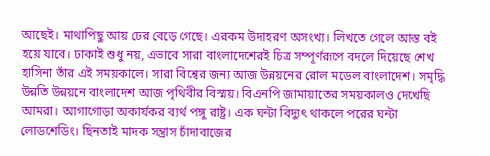আছেই। মাথাপিছু আয় ঢের বেড়ে গেছে। এরকম উদাহরণ অসংখ্য। লিখতে গেলে আস্ত বই হয়ে যাবে। ঢাকাই শুধু নয়, এভাবে সারা বাংলাদেশেরই চিত্র সম্পূর্ণরূপে বদলে দিয়েছে শেখ হাসিনা তাঁর এই সময়কালে। সারা বিশ্বের জন্য আজ উন্নয়নের রোল মডেল বাংলাদেশ। সমৃদ্ধি উন্নতি উন্নয়নে বাংলাদেশ আজ পৃথিবীর বিস্ময়। বিএনপি জামায়াতের সময়কালও দেখেছি আমরা। আগাগোড়া অকার্যকর ব্যর্থ পঙ্গু রাষ্ট্র। এক ঘন্টা বিদ্যুৎ থাকলে পরের ঘন্টা লোডশেডিং। ছিনতাই মাদক সন্ত্রাস চাঁদাবাজের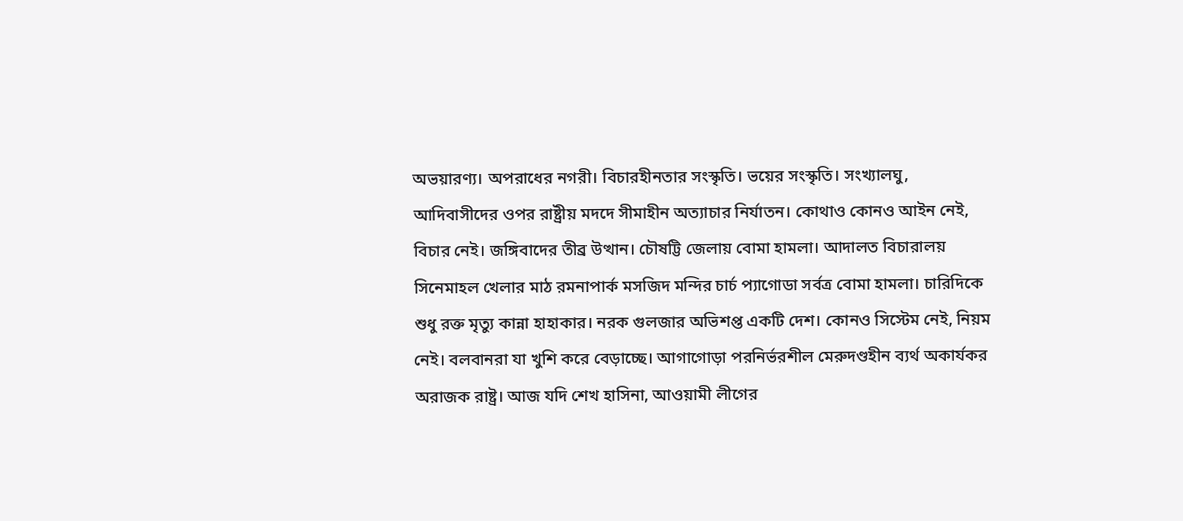অভয়ারণ্য। অপরাধের নগরী। বিচারহীনতার সংস্কৃতি। ভয়ের সংস্কৃতি। সংখ্যালঘু, আদিবাসীদের ওপর রাষ্ট্রীয় মদদে সীমাহীন অত্যাচার নির্যাতন। কোথাও কোনও আইন নেই, বিচার নেই। জঙ্গিবাদের তীব্র উত্থান। চৌষট্টি জেলায় বোমা হামলা। আদালত বিচারালয় সিনেমাহল খেলার মাঠ রমনাপার্ক মসজিদ মন্দির চার্চ প্যাগোডা সর্বত্র বোমা হামলা। চারিদিকে শুধু রক্ত মৃত্যু কান্না হাহাকার। নরক গুলজার অভিশপ্ত একটি দেশ। কোনও সিস্টেম নেই, নিয়ম নেই। বলবানরা যা খুশি করে বেড়াচ্ছে। আগাগোড়া পরনির্ভরশীল মেরুদণ্ডহীন ব্যর্থ অকার্যকর অরাজক রাষ্ট্র। আজ যদি শেখ হাসিনা, আওয়ামী লীগের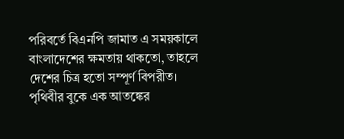পরিবর্তে বিএনপি জামাত এ সময়কালে বাংলাদেশের ক্ষমতায় থাকতো, তাহলে দেশের চিত্র হতো সম্পূর্ণ বিপরীত। পৃথিবীর বুকে এক আতঙ্কের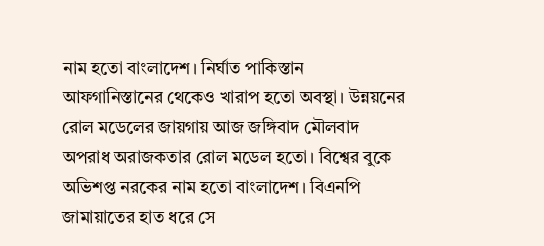নাম হতো বাংলাদেশ। নির্ঘাত পাকিস্তান আফগানিস্তানের থেকেও খারাপ হতো অবস্থা। উন্নয়নের রোল মডেলের জায়গায় আজ জঙ্গিবাদ মৌলবাদ অপরাধ অরাজকতার রোল মডেল হতো। বিশ্বের বুকে অভিশপ্ত নরকের নাম হতো বাংলাদেশ। বিএনপি জামায়াতের হাত ধরে সে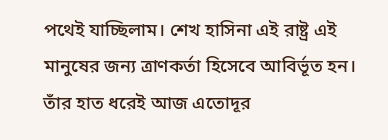পথেই যাচ্ছিলাম। শেখ হাসিনা এই রাষ্ট্র এই মানুষের জন্য ত্রাণকর্তা হিসেবে আবির্ভূত হন। তাঁর হাত ধরেই আজ এতোদূর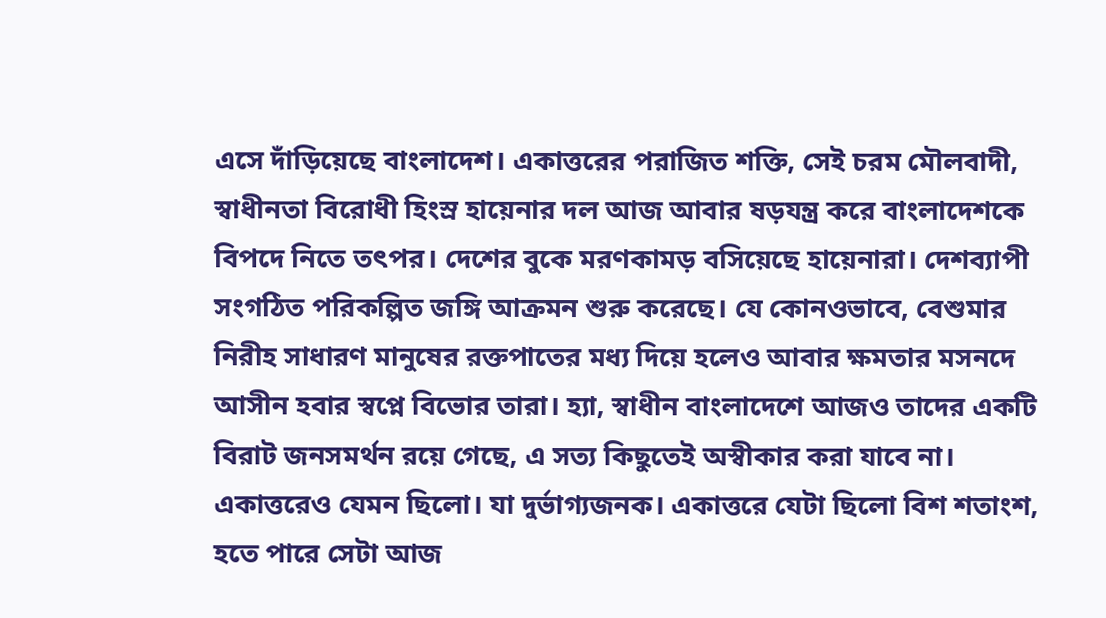এসে দাঁড়িয়েছে বাংলাদেশ। একাত্তরের পরাজিত শক্তি, সেই চরম মৌলবাদী, স্বাধীনতা বিরোধী হিংস্র হায়েনার দল আজ আবার ষড়যন্ত্র করে বাংলাদেশকে বিপদে নিতে তৎপর। দেশের বুকে মরণকামড় বসিয়েছে হায়েনারা। দেশব্যাপী সংগঠিত পরিকল্পিত জঙ্গি আক্রমন শুরু করেছে। যে কোনওভাবে, বেশুমার নিরীহ সাধারণ মানুষের রক্তপাতের মধ্য দিয়ে হলেও আবার ক্ষমতার মসনদে আসীন হবার স্বপ্নে বিভোর তারা। হ্যা, স্বাধীন বাংলাদেশে আজও তাদের একটি বিরাট জনসমর্থন রয়ে গেছে, এ সত্য কিছুতেই অস্বীকার করা যাবে না। একাত্তরেও যেমন ছিলো। যা দুর্ভাগ্যজনক। একাত্তরে যেটা ছিলো বিশ শতাংশ, হতে পারে সেটা আজ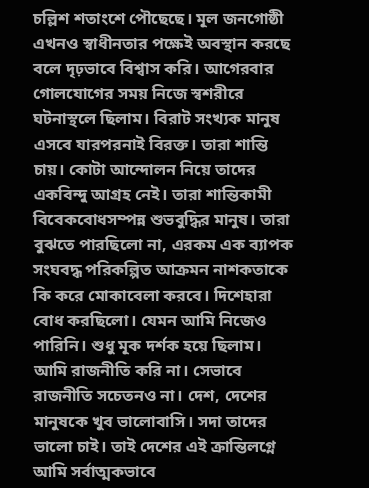চল্লিশ শতাংশে পৌছেছে। মূল জনগোষ্ঠী এখনও স্বাধীনতার পক্ষেই অবস্থান করছে বলে দৃঢ়ভাবে বিশ্বাস করি। আগেরবার গোলযোগের সময় নিজে স্বশরীরে ঘটনাস্থলে ছিলাম। বিরাট সংখ্যক মানুষ এসবে যারপরনাই বিরক্ত। তারা শান্তি চায়। কোটা আন্দোলন নিয়ে তাদের একবিন্দু আগ্রহ নেই। তারা শান্তিকামী বিবেকবোধসম্পন্ন শুভবুদ্ধির মানুষ। তারা বুঝতে পারছিলো না, এরকম এক ব্যাপক সংঘবদ্ধ পরিকল্পিত আক্রমন নাশকতাকে কি করে মোকাবেলা করবে। দিশেহারা বোধ করছিলো। যেমন আমি নিজেও পারিনি। শুধু মূক দর্শক হয়ে ছিলাম। আমি রাজনীতি করি না। সেভাবে রাজনীতি সচেতনও না। দেশ, দেশের মানুষকে খুব ভালোবাসি। সদা তাদের ভালো চাই। তাই দেশের এই ক্রান্তিলগ্নে আমি সর্বাত্মকভাবে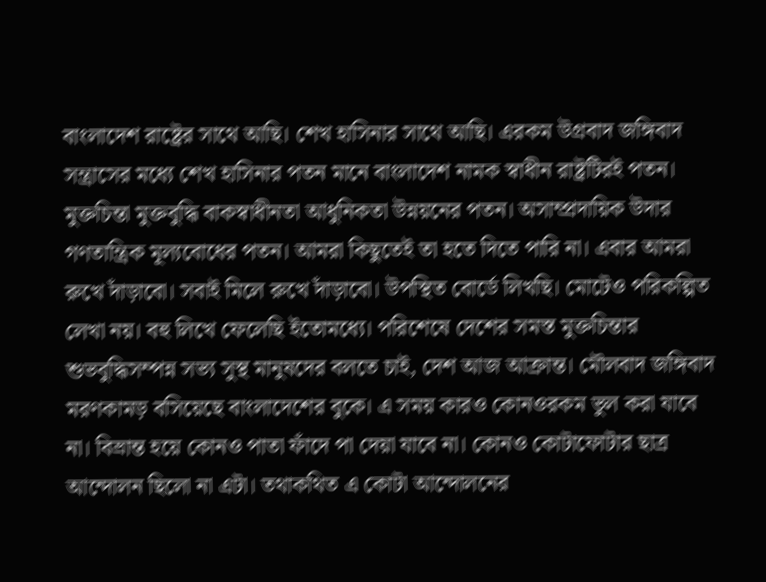বাংলাদেশ রাষ্ট্রের সাথে আছি। শেখ হাসিনার সাথে আছি। এরকম উগ্রবাদ জঙ্গিবাদ সন্ত্রাসের মধ্যে শেখ হাসিনার পতন মানে বাংলাদেশ নামক স্বাধীন রাষ্ট্রটিরই পতন। মুক্তচিন্তা মুক্তবুদ্ধি বাকস্বাধীনতা আধুনিকতা উন্নয়নের পতন। অসাম্প্রদায়িক উদার গণতান্ত্রিক মূল্যবোধের পতন। আমরা কিছুতেই তা হতে দিতে পারি না। এবার আমরা রুখে দাঁড়াবো। সবাই মিলে রুখে দাঁড়াবো। উপস্থিত বোর্ডে লিখছি। মোটেও পরিকল্পিত লেখা নয়। বহু লিখে ফেলেছি ইতোমধ্যে। পরিশেষে দেশের সমস্ত মুক্তচিন্তার শুভবুদ্ধিসম্পন্ন সভ্য সুস্থ মানুষদের বলতে চাই, দেশ আজ আক্রান্ত। মৌলবাদ জঙ্গিবাদ মরণকামড় বসিয়েছে বাংলাদেশের বুকে। এ সময় কারও কোনওরকম ভুল করা যাবে না। বিভ্রান্ত হয়ে কোনও পাতা ফাঁদে পা দেয়া যাবে না। কোনও কোটাফোটার ছাত্র আন্দোলন ছিলো না এটা। তথাকথিত এ কোটা আন্দোলনের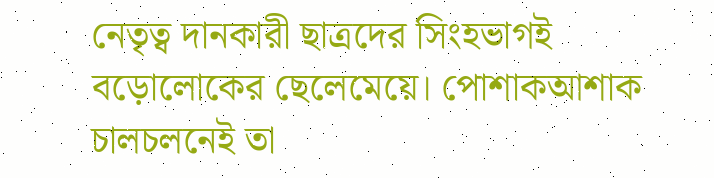নেতৃত্ব দানকারী ছাত্রদের সিংহভাগই বড়োলোকের ছেলেমেয়ে। পোশাকআশাক চালচলনেই তা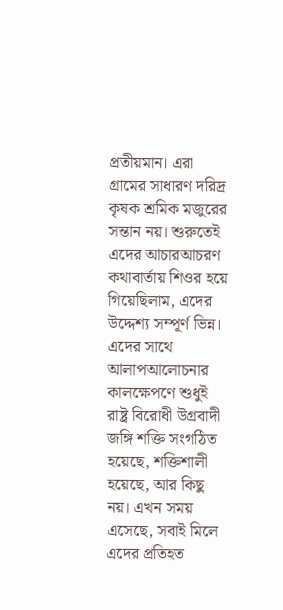প্রতীয়মান। এরা গ্রামের সাধারণ দরিদ্র কৃষক শ্রমিক মজুরের সন্তান নয়। শুরুতেই এদের আচারআচরণ কথাবার্তায় শিওর হয়ে গিয়েছিলাম, এদের উদ্দেশ্য সম্পূর্ণ ভিন্ন। এদের সাথে আলাপআলোচনার কালক্ষেপণে শুধুই রাষ্ট্র বিরোধী উগ্রবাদী জঙ্গি শক্তি সংগঠিত হয়েছে, শক্তিশালী হয়েছে, আর কিছু নয়। এখন সময় এসেছে, সবাই মিলে এদের প্রতিহত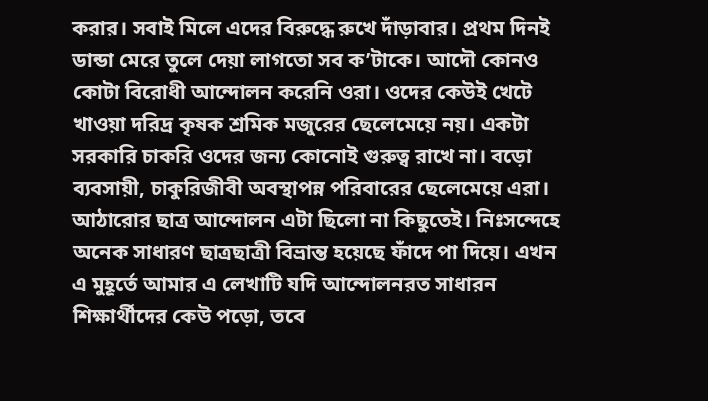করার। সবাই মিলে এদের বিরুদ্ধে রুখে দাঁড়াবার। প্রথম দিনই ডান্ডা মেরে তুলে দেয়া লাগতো সব ক’টাকে। আদৌ কোনও কোটা বিরোধী আন্দোলন করেনি ওরা। ওদের কেউই খেটে খাওয়া দরিদ্র কৃষক শ্রমিক মজুরের ছেলেমেয়ে নয়। একটা সরকারি চাকরি ওদের জন্য কোনোই গুরুত্ব রাখে না। বড়ো ব্যবসায়ী, চাকুরিজীবী অবস্থাপন্ন পরিবারের ছেলেমেয়ে এরা। আঠারোর ছাত্র আন্দোলন এটা ছিলো না কিছুতেই। নিঃসন্দেহে অনেক সাধারণ ছাত্রছাত্রী বিভ্রান্ত হয়েছে ফাঁদে পা দিয়ে। এখন এ মুহূর্তে আমার এ লেখাটি যদি আন্দোলনরত সাধারন শিক্ষার্থীদের কেউ পড়ো, তবে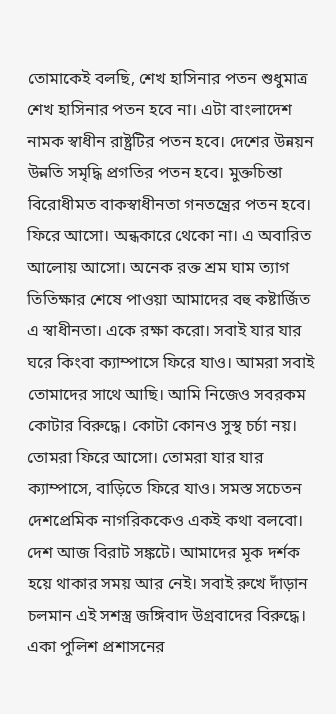তোমাকেই বলছি, শেখ হাসিনার পতন শুধুমাত্র শেখ হাসিনার পতন হবে না। এটা বাংলাদেশ নামক স্বাধীন রাষ্ট্রটির পতন হবে। দেশের উন্নয়ন উন্নতি সমৃদ্ধি প্রগতির পতন হবে। মুক্তচিন্তা বিরোধীমত বাকস্বাধীনতা গনতন্ত্রের পতন হবে। ফিরে আসো। অন্ধকারে থেকো না। এ অবারিত আলোয় আসো। অনেক রক্ত শ্রম ঘাম ত্যাগ তিতিক্ষার শেষে পাওয়া আমাদের বহু কষ্টার্জিত এ স্বাধীনতা। একে রক্ষা করো। সবাই যার যার ঘরে কিংবা ক্যাম্পাসে ফিরে যাও। আমরা সবাই তোমাদের সাথে আছি। আমি নিজেও সবরকম কোটার বিরুদ্ধে। কোটা কোনও সুস্থ চর্চা নয়। তোমরা ফিরে আসো। তোমরা যার যার ক্যাম্পাসে, বাড়িতে ফিরে যাও। সমস্ত সচেতন দেশপ্রেমিক নাগরিককেও একই কথা বলবো। দেশ আজ বিরাট সঙ্কটে। আমাদের মূক দর্শক হয়ে থাকার সময় আর নেই। সবাই রুখে দাঁড়ান চলমান এই সশস্ত্র জঙ্গিবাদ উগ্রবাদের বিরুদ্ধে। একা পুলিশ প্রশাসনের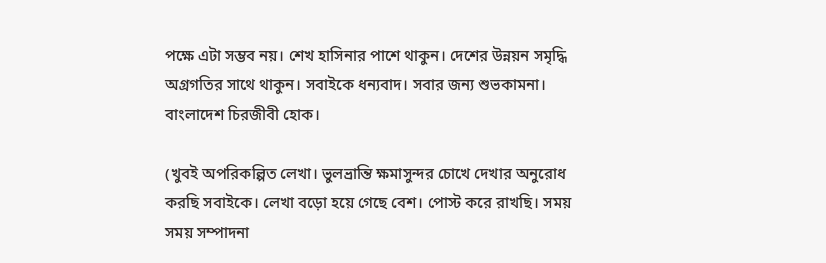পক্ষে এটা সম্ভব নয়। শেখ হাসিনার পাশে থাকুন। দেশের উন্নয়ন সমৃদ্ধি অগ্রগতির সাথে থাকুন। সবাইকে ধন্যবাদ। সবার জন্য শুভকামনা। বাংলাদেশ চিরজীবী হোক।

(খুবই অপরিকল্পিত লেখা। ভুলভ্রান্তি ক্ষমাসুন্দর চোখে দেখার অনুরোধ করছি সবাইকে। লেখা বড়ো হয়ে গেছে বেশ। পোস্ট করে রাখছি। সময় সময় সম্পাদনা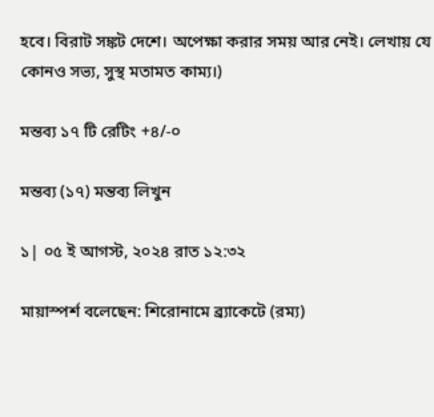হবে। বিরাট সঙ্কট দেশে। অপেক্ষা করার সময় আর নেই। লেখায় যে কোনও সভ্য, সুস্থ মতামত কাম্য।)

মন্তব্য ১৭ টি রেটিং +৪/-০

মন্তব্য (১৭) মন্তব্য লিখুন

১| ০৫ ই আগস্ট, ২০২৪ রাত ১২:৩২

মায়াস্পর্শ বলেছেন: শিরোনামে ব্র্যাকেটে (রম্য)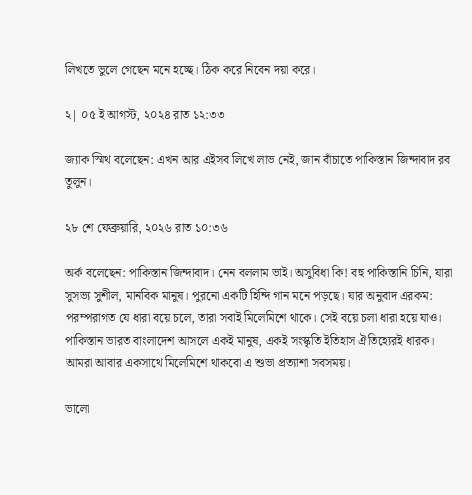লিখতে ভুলে গেছেন মনে হচ্ছে। ঠিক করে নিবেন দয়া করে।

২| ০৫ ই আগস্ট, ২০২৪ রাত ১২:৩৩

জ্যাক স্মিথ বলেছেন: এখন আর এইসব লিখে লাভ নেই, জান বাঁচাতে পাকিস্তান জিন্দাবাদ রব তুলুন।

২৮ শে ফেব্রুয়ারি, ২০২৬ রাত ১০:৩৬

অর্ক বলেছেন: পাকিস্তান জিন্দাবাদ। নেন বললাম ভাই। অসুবিধা কি! বহু পাকিস্তানি চিনি, যারা সুসভ্য সুশীল, মানবিক মানুষ। পুরনো একটি হিন্দি গান মনে পড়ছে। যার অনুবাদ এরকম: পরম্পরাগত যে ধারা বয়ে চলে, তারা সবাই মিলেমিশে থাকে। সেই বয়ে চলা ধারা হয়ে যাও। পাকিস্তান ভারত বাংলাদেশ আসলে একই মানুষ, একই সংস্কৃতি ইতিহাস ঐতিহ্যেরই ধারক। আমরা আবার একসাথে মিলেমিশে থাকবো এ শুভা প্রত্যাশা সবসময়।

ভালো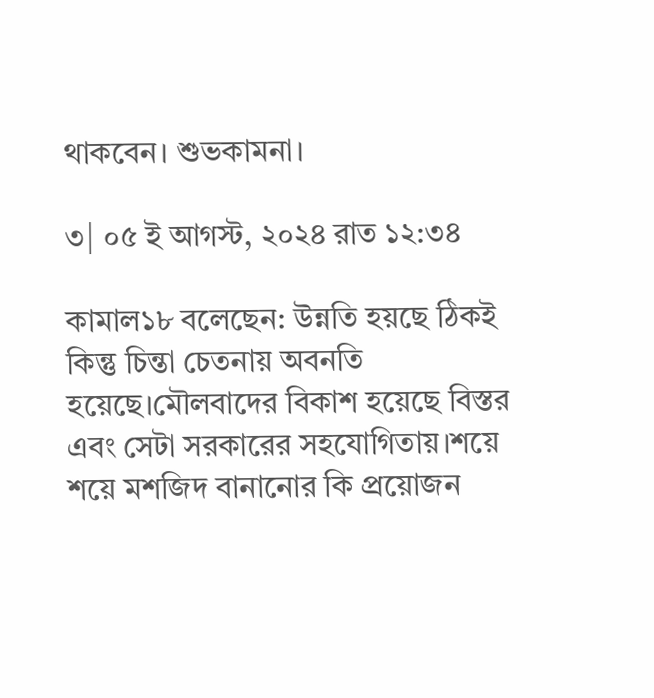থাকবেন। শুভকামনা।

৩| ০৫ ই আগস্ট, ২০২৪ রাত ১২:৩৪

কামাল১৮ বলেছেন: উন্নতি হয়ছে ঠিকই কিন্তু চিন্তা চেতনায় অবনতি হয়েছে।মৌলবাদের বিকাশ হয়েছে বিস্তর এবং সেটা সরকারের সহযোগিতায়।শয়ে শয়ে মশজিদ বানানোর কি প্রয়োজন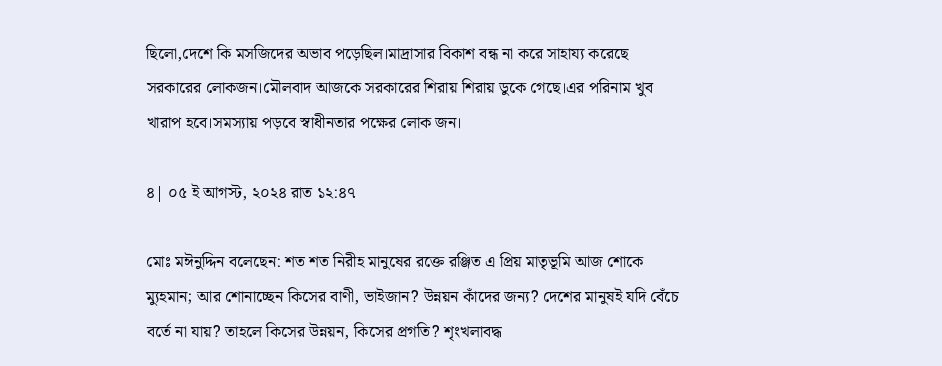ছিলো,দেশে কি মসজিদের অভাব পড়েছিল।মাদ্রাসার বিকাশ বন্ধ না করে সাহায্য করেছে সরকারের লোকজন।মৌলবাদ আজকে সরকারের শিরায় শিরায় ডুকে গেছে।এর পরিনাম খুব খারাপ হবে।সমস্যায় পড়বে স্বাধীনতার পক্ষের লোক জন।

৪| ০৫ ই আগস্ট, ২০২৪ রাত ১২:৪৭

মোঃ মঈনুদ্দিন বলেছেন: শত শত নিরীহ মানুষের রক্তে রঞ্জিত এ প্রিয় মাতৃভূমি আজ শোকে ম্যুহমান; আর শোনাচ্ছেন কিসের বাণী, ভাইজান? উন্নয়ন কাঁদের জন্য? দেশের মানুষই যদি বেঁচে বর্তে না যায়? তাহলে কিসের উন্নয়ন, কিসের প্রগতি? শৃংখলাবদ্ধ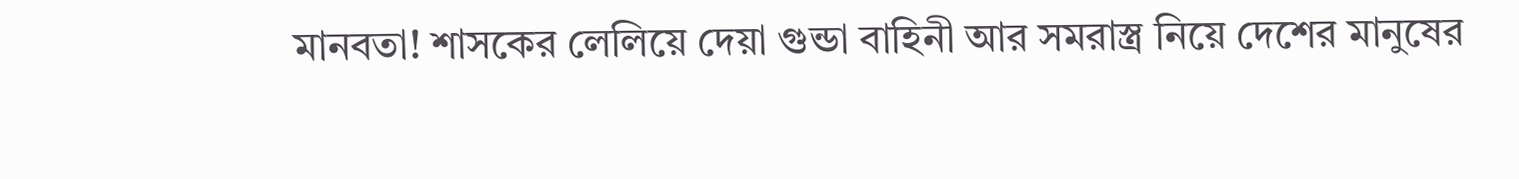মানবতা! শাসকের লেলিয়ে দেয়া গুন্ডা বাহিনী আর সমরাস্ত্র নিয়ে দেশের মানুষের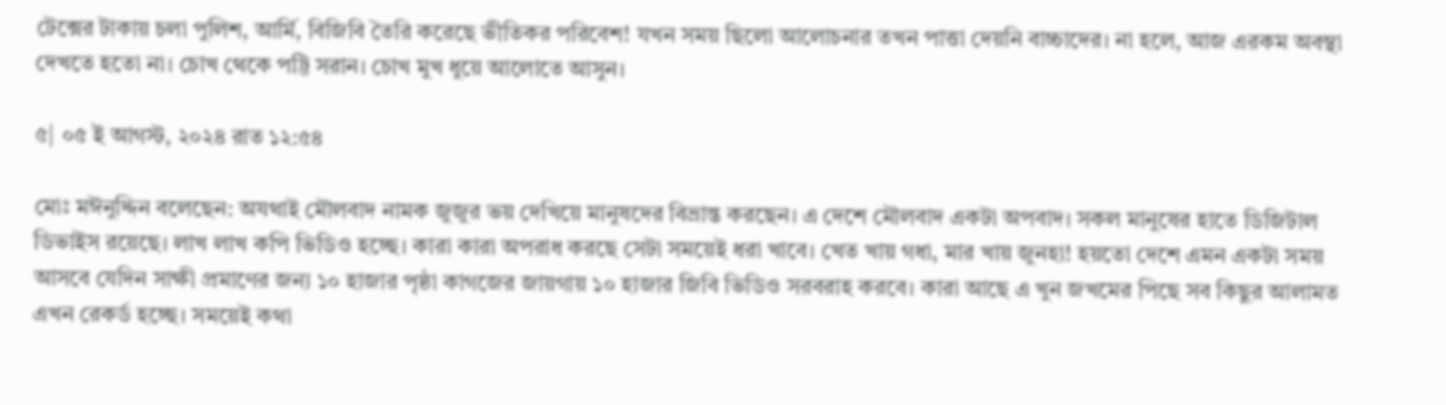টেক্সের টাকায় চলা পুলিশ, আর্মি, বিজিবি তৈরি করেছে ভীতিকর পরিবেশ! যখন সময় ছিলো আলোচনার তখন পাত্তা দেয়নি বাচ্চাদের। না হলে, আজ এরকম অবস্থা দেখতে হতো না। চোখ থেকে পট্টি সরান। চোখ মুখ ধুয়ে আলোতে আসুন।

৫| ০৫ ই আগস্ট, ২০২৪ রাত ১২:৫৪

মোঃ মঈনুদ্দিন বলেছেন: অযথাই মৌলবাদ নামক জুজুর ভয় দেখিয়ে মানুষদের বিভ্রান্ত করছেন। এ দেশে মৌলবাদ একটা অপবাদ। সকল মানুষের হাতে ডিজিটাল ডিভাইস রয়েছে। লাখ লাখ কপি ভিডিও হচ্ছে। কারা কারা অপরাধ করছে সেটা সময়েই ধরা খাবে। খেত খায় গধা, মার খায় জুনহা! হয়তো দেশে এমন একটা সময় আসবে যেদিন সাক্ষী প্রমাণের জন্য ১০ হাজার পৃষ্ঠা কাগজের জায়গায় ১০ হাজার জিবি ভিডিও সরবরাহ করবে। কারা আছে এ খুন জখমের পিছে সব কিছুর আলামত এখন রেকর্ড হচ্ছে। সময়েই কথা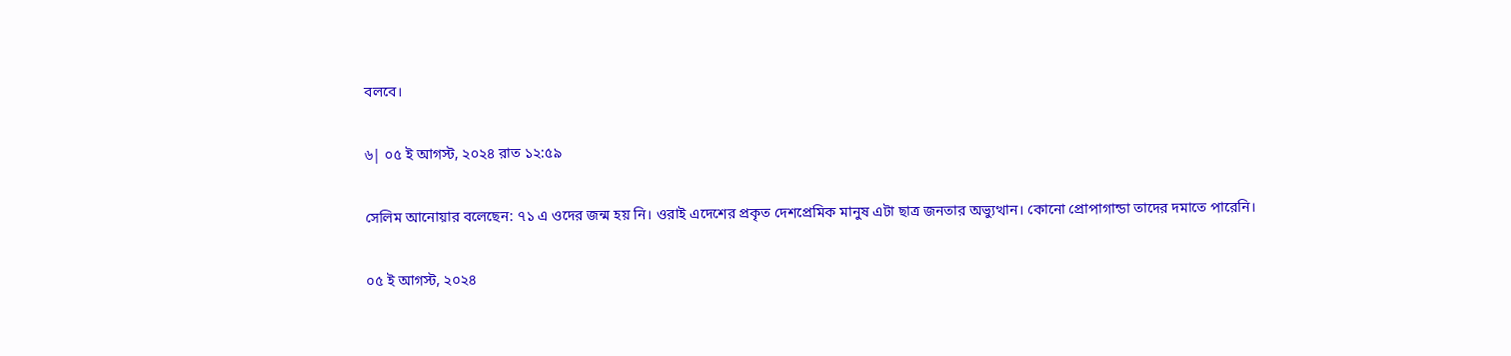বলবে।

৬| ০৫ ই আগস্ট, ২০২৪ রাত ১২:৫৯

সেলিম আনোয়ার বলেছেন: ৭১ এ ওদের জন্ম হয় নি। ওরাই এদেশের প্রকৃত দেশপ্রেমিক মানুষ এটা ছাত্র জনতার অভ্যুত্থান। কোনো প্রোপাগান্ডা তাদের দমাতে পারেনি।

০৫ ই আগস্ট, ২০২৪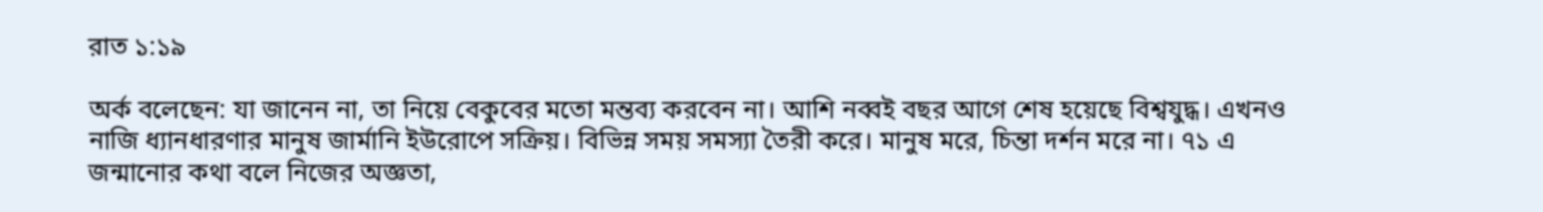রাত ১:১৯

অর্ক বলেছেন: যা জানেন না, তা নিয়ে বেকুবের মতো মন্তব্য করবেন না। আশি নব্বই বছর আগে শেষ হয়েছে বিশ্বযুদ্ধ। এখনও নাজি ধ্যানধারণার মানুষ জার্মানি ইউরোপে সক্রিয়। বিভিন্ন সময় সমস্যা তৈরী করে। মানুষ মরে, চিন্তা দর্শন মরে না। ৭১ এ জন্মানোর কথা বলে নিজের অজ্ঞতা,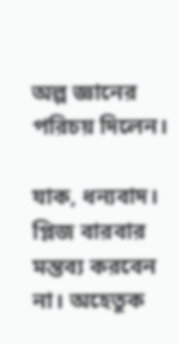অল্প জ্ঞানের পরিচয় দিলেন।

যাক, ধন্যবাদ। প্লিজ বারবার মন্তব্য করবেন না। অহেতুক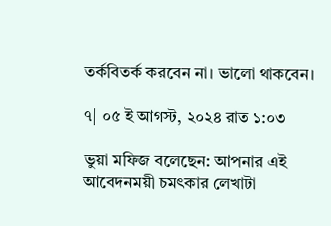তর্কবিতর্ক করবেন না। ভালো থাকবেন।

৭| ০৫ ই আগস্ট, ২০২৪ রাত ১:০৩

ভুয়া মফিজ বলেছেন: আপনার এই আবেদনময়ী চমৎকার লেখাটা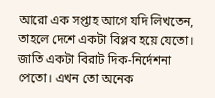আরো এক সপ্তাহ আগে যদি লিখতেন, তাহলে দেশে একটা বিপ্লব হয়ে যেতো। জাতি একটা বিরাট দিক-নির্দেশনা পেতো। এখন তো অনেক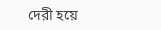দেরী হয়ে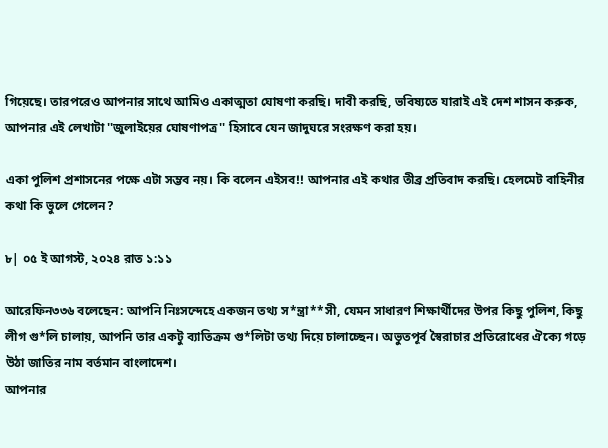গিয়েছে। তারপরেও আপনার সাথে আমিও একাত্মতা ঘোষণা করছি। দাবী করছি, ভবিষ্যতে যারাই এই দেশ শাসন করুক, আপনার এই লেখাটা ''জুলাইয়ের ঘোষণাপত্র'' হিসাবে যেন জাদুঘরে সংরক্ষণ করা হয়।

একা পুলিশ প্রশাসনের পক্ষে এটা সম্ভব নয়। কি বলেন এইসব!! আপনার এই কথার তীব্র প্রতিবাদ করছি। হেলমেট বাহিনীর কথা কি ভুলে গেলেন?

৮| ০৫ ই আগস্ট, ২০২৪ রাত ১:১১

আরেফিন৩৩৬ বলেছেন: আপনি নিঃসন্দেহে একজন তথ্য স*ন্ত্রা**সী, যেমন সাধারণ শিক্ষার্থীদের উপর কিছু পুলিশ, কিছু লীগ গু*লি চালায়, আপনি তার একটু ব্যাতিক্রম গু*লিটা তথ্য দিয়ে চালাচ্ছেন। অভুতপূর্ব স্বৈরাচার প্রতিরোধের ঐক্যে গড়ে উঠা জাতির নাম বর্তমান বাংলাদেশ।
আপনার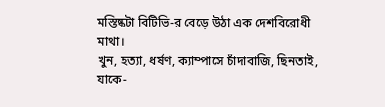মস্তিষ্কটা বিটিভি-র বেড়ে উঠা এক দেশবিরোধী মাথা।
খুন, হত্যা, ধর্ষণ, ক্যাম্পাসে চাঁদাবাজি, ছিনতাই, যাকে-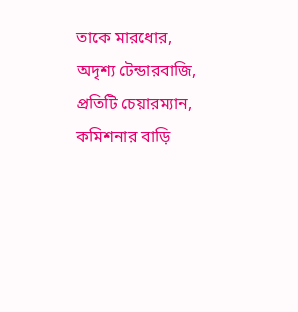তাকে মারধোর, অদৃশ্য টেন্ডারবাজি, প্রতিটি চেয়ারম্যান, কমিশনার বাড়ি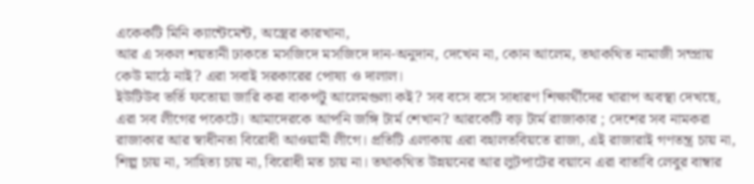একেকটি মিনি ক্যান্টেমেন্ট, অস্ত্রের কারখানা,
আর এ সকল শয়তানী ঢাকতে মসজিদে মসজিদে দান-অনুদান, দেখেন না, কোন আলেম, তথাকথিত নামাজী সম্প্রায় কেউ মাঠে নাই? এরা সবাই সরকারের পোষ্য ও দালাল।
ইউটিউব ভর্তি ফতোয়া জারি করা বাকপটু আলেমগুলা কই? সব বসে বসে সাধারণ শিক্ষার্থীদের খারাপ অবস্থা দেখছে, এরা সব লীগের পকেটে। আমাদেরকে আপনি জঙ্গি টার্ম শেখান? আরকেটি বড় টার্ম রাজাকার ; দেশের সব নামকরা রাজাকার আর স্বাধীনতা বিরোধী আওয়ামী লীগে। প্রতিটি এলাকায় এরা বহালতবিয়তে রাজা, এই রাজারাই গণতন্ত্র চায় না, শিল্প চায় না, সাহিত্য চায় না, বিরোধী মত চায় না। তথাকথিত উন্নয়নের আর লুটপাটের বয়ানে এরা বাতাবি লেবুর বাম্বার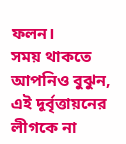ফলন।
সময় থাকতে আপনিও বুঝুন, এই দূর্বৃত্তায়নের লীগকে না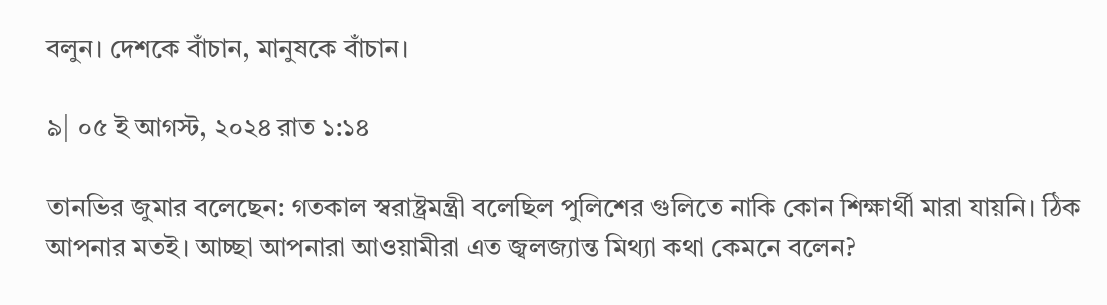বলুন। দেশকে বাঁচান, মানুষকে বাঁচান।

৯| ০৫ ই আগস্ট, ২০২৪ রাত ১:১৪

তানভির জুমার বলেছেন: গতকাল স্বরাষ্ট্রমন্ত্রী বলেছিল পুলিশের গুলিতে নাকি কোন শিক্ষার্থী মারা যায়নি। ঠিক আপনার মতই। আচ্ছা আপনারা আওয়ামীরা এত জ্বলজ্যান্ত মিথ্যা কথা কেমনে বলেন?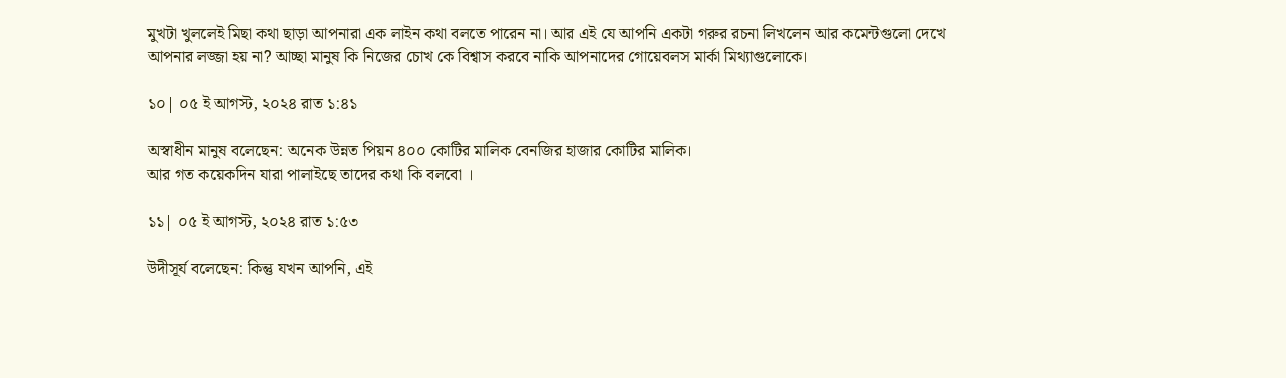মুখটা খুললেই মিছা কথা ছাড়া আপনারা এক লাইন কথা বলতে পারেন না। আর এই যে আপনি একটা গরুর রচনা লিখলেন আর কমেন্টগুলো দেখে আপনার লজ্জা হয় না? আচ্ছা মানুষ কি নিজের চোখ কে বিশ্বাস করবে নাকি আপনাদের গোয়েবলস মার্কা মিথ্যাগুলোকে।

১০| ০৫ ই আগস্ট, ২০২৪ রাত ১:৪১

অস্বাধীন মানুষ বলেছেন: অনেক উন্নত পিয়ন ৪০০ কোটির মালিক বেনজির হাজার কোটির মালিক।
আর গত কয়েকদিন যারা পালাইছে তাদের কথা কি বলবো ।

১১| ০৫ ই আগস্ট, ২০২৪ রাত ১:৫৩

উদীসূর্য বলেছেন: কিন্তু যখন আপনি, এই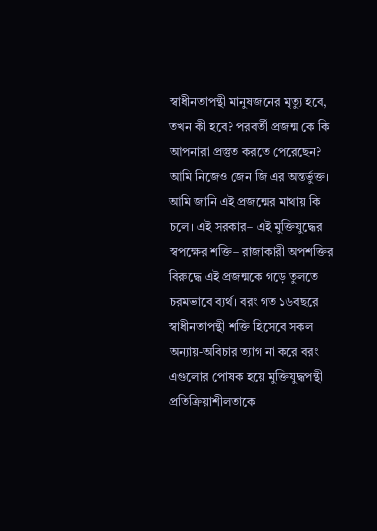স্বাধীনতাপন্থী মানুষজনের মৃত্যু হবে, তখন কী হবে? পরবর্তী প্রজন্ম কে কি আপনারা প্রস্তুত করতে পেরেছেন?
আমি নিজেও জেন জি এর অন্তর্ভুক্ত। আমি জানি এই প্রজন্মের মাথায় কি চলে। এই সরকার– এই মুক্তিযুদ্ধের স্বপক্ষের শক্তি– রাজাকারী অপশক্তির বিরুদ্ধে এই প্রজন্মকে গড়ে তুলতে চরমভাবে ব্যর্থ। বরং গত ১৬বছরে স্বাধীনতাপন্থী শক্তি হিসেবে সকল অন্যায়-অবিচার ত্যাগ না করে বরং এগুলোর পোষক হয়ে মুক্তিযুদ্ধপন্থী প্রতিক্রিয়াশীলতাকে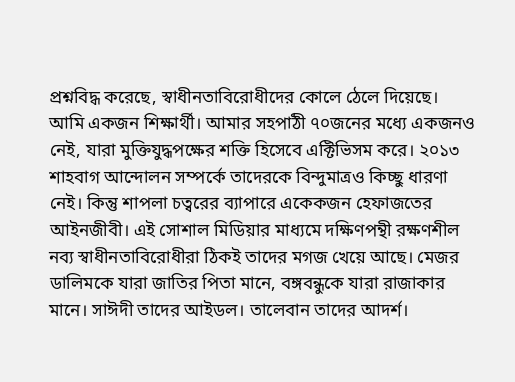প্রশ্নবিদ্ধ করেছে, স্বাধীনতাবিরোধীদের কোলে ঠেলে দিয়েছে।
আমি একজন শিক্ষার্থী। আমার সহপাঠী ৭০জনের মধ্যে একজনও নেই, যারা মুক্তিযুদ্ধপক্ষের শক্তি হিসেবে এক্টিভিসম করে। ২০১৩ শাহবাগ আন্দোলন সম্পর্কে তাদেরকে বিন্দুমাত্রও কিচ্ছু ধারণা নেই। কিন্তু শাপলা চত্বরের ব্যাপারে একেকজন হেফাজতের আইনজীবী। এই সোশাল মিডিয়ার মাধ্যমে দক্ষিণপন্থী রক্ষণশীল নব্য স্বাধীনতাবিরোধীরা ঠিকই তাদের মগজ খেয়ে আছে। মেজর ডালিমকে যারা জাতির পিতা মানে, বঙ্গবন্ধুকে যারা রাজাকার মানে। সাঈদী তাদের আইডল। তালেবান তাদের আদর্শ।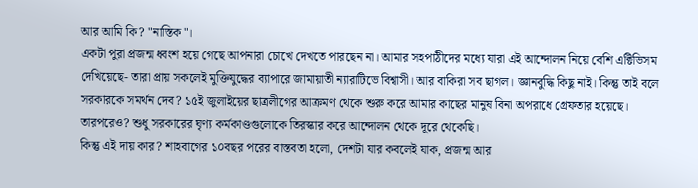আর আমি কি? "নাস্তিক"।
একটা পুরা প্রজন্ম ধ্বংশ হয়ে গেছে আপনারা চোখে দেখতে পারছেন না। আমার সহপাঠীদের মধ্যে যারা এই আন্দোলন নিয়ে বেশি এক্টিভিসম দেখিয়েছে- তারা প্রায় সকলেই মুক্তিযুদ্ধের ব্যাপারে জামায়াতী ন্যারাটিভে বিশ্বাসী। আর বাকিরা সব ছাগল। জ্ঞানবুদ্ধি কিছু নাই। কিন্তু তাই বলে সরকারকে সমর্থন দেব? ১৫ই জুলাইয়ের ছাত্রলীগের আক্রমণ থেকে শুরু করে আমার কাছের মানুষ বিনা অপরাধে গ্রেফতার হয়েছে। তারপরেও? শুধু সরকারের ঘৃণ্য কর্মকাণ্ডগুলোকে তিরস্কার করে আন্দোলন থেকে দূরে থেকেছি।
কিন্তু এই দায় কার? শাহবাগের ১০বছর পরের বাস্তবতা হলো, দেশটা যার কবলেই যাক, প্রজন্ম আর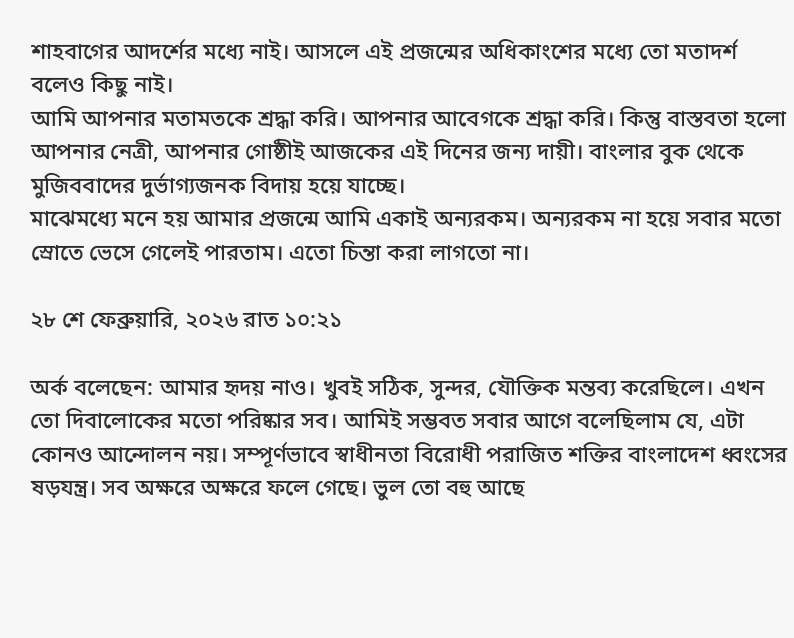শাহবাগের আদর্শের মধ্যে নাই। আসলে এই প্রজন্মের অধিকাংশের মধ্যে তো মতাদর্শ বলেও কিছু নাই।
আমি আপনার মতামতকে শ্রদ্ধা করি। আপনার আবেগকে শ্রদ্ধা করি। কিন্তু বাস্তবতা হলো আপনার নেত্রী, আপনার গোষ্ঠীই আজকের এই দিনের জন্য দায়ী। বাংলার বুক থেকে মুজিববাদের দুর্ভাগ্যজনক বিদায় হয়ে যাচ্ছে।
মাঝেমধ্যে মনে হয় আমার প্রজন্মে আমি একাই অন্যরকম। অন্যরকম না হয়ে সবার মতো স্রোতে ভেসে গেলেই পারতাম। এতো চিন্তা করা লাগতো না।

২৮ শে ফেব্রুয়ারি, ২০২৬ রাত ১০:২১

অর্ক বলেছেন: আমার হৃদয় নাও। খুবই সঠিক, সুন্দর, যৌক্তিক মন্তব্য করেছিলে। এখন তো দিবালোকের মতো পরিষ্কার সব। আমিই সম্ভবত সবার আগে বলেছিলাম যে, এটা কোনও আন্দোলন নয়। সম্পূর্ণভাবে স্বাধীনতা বিরোধী পরাজিত শক্তির বাংলাদেশ ধ্বংসের ষড়যন্ত্র। সব অক্ষরে অক্ষরে ফলে গেছে। ভুল তো বহু আছে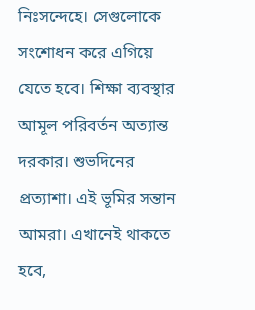নিঃসন্দেহে। সেগুলোকে সংশোধন করে এগিয়ে যেতে হবে। শিক্ষা ব্যবস্থার আমূল পরিবর্তন অত্যান্ত দরকার। শুভদিনের প্রত্যাশা। এই ভূমির সন্তান আমরা। এখানেই থাকতে হবে,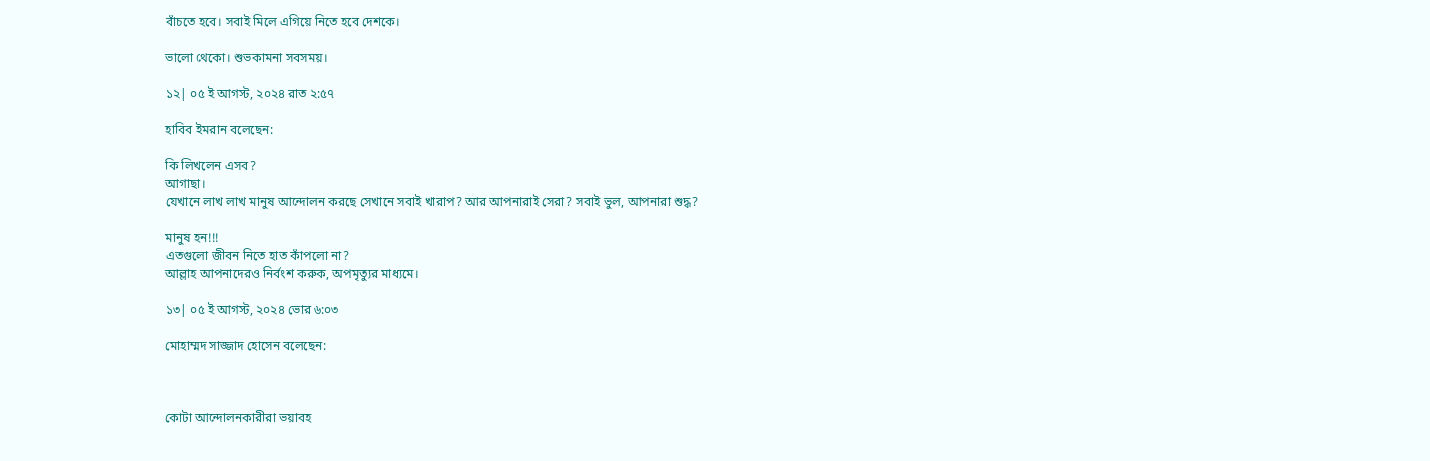বাঁচতে হবে। সবাই মিলে এগিয়ে নিতে হবে দেশকে।

ভালো থেকো। শুভকামনা সবসময়।

১২| ০৫ ই আগস্ট, ২০২৪ রাত ২:৫৭

হাবিব ইমরান বলেছেন:

কি লিখলেন এসব?
আগাছা।
যেখানে লাখ লাখ মানুষ আন্দোলন করছে সেখানে সবাই খারাপ? আর আপনারাই সেরা? সবাই ভুল, আপনারা শুদ্ধ?

মানুষ হন!!!
এতগুলো জীবন নিতে হাত কাঁপলো না?
আল্লাহ আপনাদেরও নির্বংশ করুক, অপমৃত্যুর মাধ্যমে।

১৩| ০৫ ই আগস্ট, ২০২৪ ভোর ৬:০৩

মোহাম্মদ সাজ্জাদ হোসেন বলেছেন:



কোটা আন্দোলনকারীরা ভয়াবহ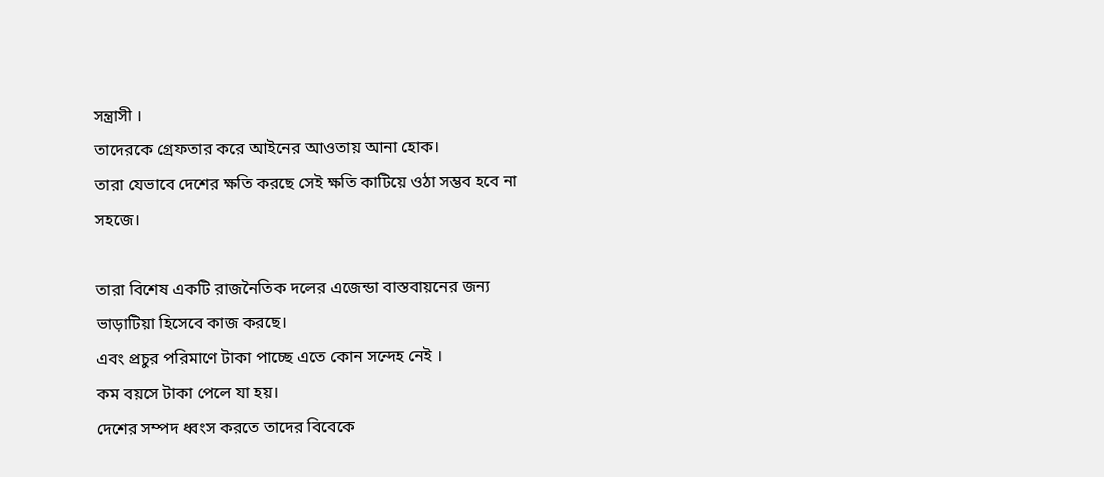সন্ত্রাসী ।
তাদেরকে গ্রেফতার করে আইনের আওতায় আনা হোক।
তারা যেভাবে দেশের ক্ষতি করছে সেই ক্ষতি কাটিয়ে ওঠা সম্ভব হবে না সহজে।

তারা বিশেষ একটি রাজনৈতিক দলের এজেন্ডা বাস্তবায়নের জন্য ভাড়াটিয়া হিসেবে কাজ করছে।
এবং প্রচুর পরিমাণে টাকা পাচ্ছে এতে কোন সন্দেহ নেই ।
কম বয়সে টাকা পেলে যা হয়।
দেশের সম্পদ ধ্বংস করতে তাদের বিবেকে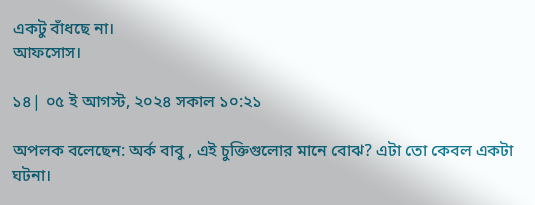একটু বাঁধছে না।
আফসোস।

১৪| ০৫ ই আগস্ট, ২০২৪ সকাল ১০:২১

অপলক বলেছেন: অর্ক বাবু , এই চুক্তিগুলোর মানে বোঝ? এটা তো কেবল একটা ঘটনা।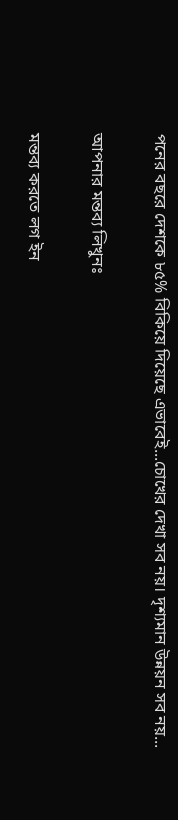পনের বছরে দেশকে ৮৫% বিকিয়ে দিয়েছে এভাবেই...চোখের দেখা সব নয়। দৃশ্যমান উন্নয়ন সব নয়...

আপনার মন্তব্য লিখুনঃ

মন্তব্য করতে লগ ইন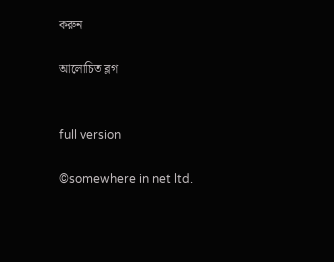করুন

আলোচিত ব্লগ


full version

©somewhere in net ltd.